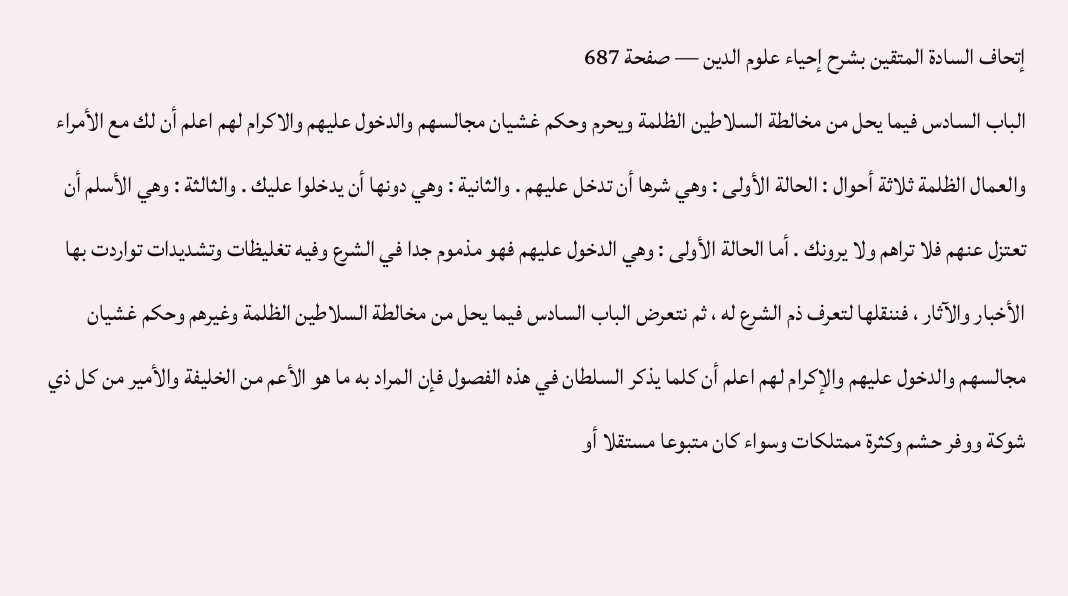إتحاف السادة المتقين بشرح إحياء علوم الدين — صفحة 687
الباب السادس فيما يحل من مخالطة السلاطين الظلمة ويحرم وحكم غشيان مجالسهم والدخول عليهم والاكرام لهم اعلم أن لك مع الأمراء والعمال الظلمة ثلاثة أحوال : الحالة الأولى : وهي شرها أن تدخل عليهم . والثانية : وهي دونها أن يدخلوا عليك . والثالثة : وهي الأسلم أن تعتزل عنهم فلا تراهم ولا يرونك . أما الحالة الأولى : وهي الدخول عليهم فهو مذموم جدا في الشرع وفيه تغليظات وتشديدات تواردت بها الأخبار والآثار ، فننقلها لتعرف ذم الشرع له ، ثم نتعرض الباب السادس فيما يحل من مخالطة السلاطين الظلمة وغيرهم وحكم غشيان مجالسهم والدخول عليهم والإكرام لهم اعلم أن كلما يذكر السلطان في هذه الفصول فإن المراد به ما هو الأعم من الخليفة والأمير من كل ذي شوكة ووفر حشم وكثرة ممتلكات وسواء كان متبوعا مستقلا أو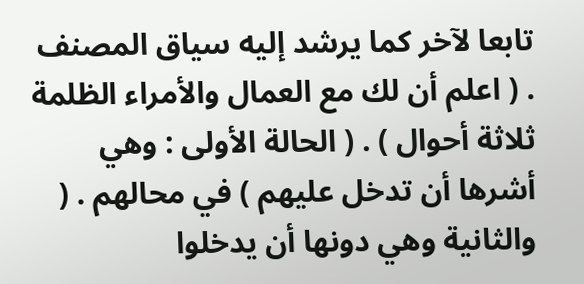تابعا لآخر كما يرشد إليه سياق المصنف . ( اعلم أن لك مع العمال والأمراء الظلمة ثلاثة أحوال ) . ( الحالة الأولى : وهي أشرها أن تدخل عليهم ) في محالهم . ( والثانية وهي دونها أن يدخلوا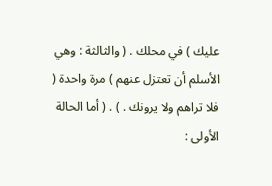عليك ) في محلك . ( والثالثة : وهي الأسلم أن تعتزل عنهم ) مرة واحدة ( فلا تراهم ولا يرونك . ) . ( أما الحالة الأولى :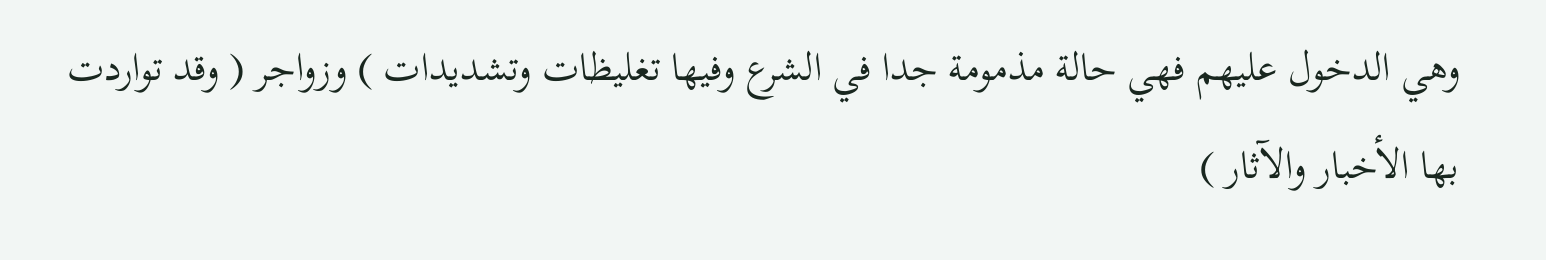وهي الدخول عليهم فهي حالة مذمومة جدا في الشرع وفيها تغليظات وتشديدات ) وزواجر ( وقد تواردت بها الأخبار والآثار )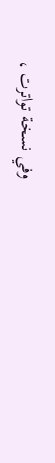وفي نسخة تواترت ،